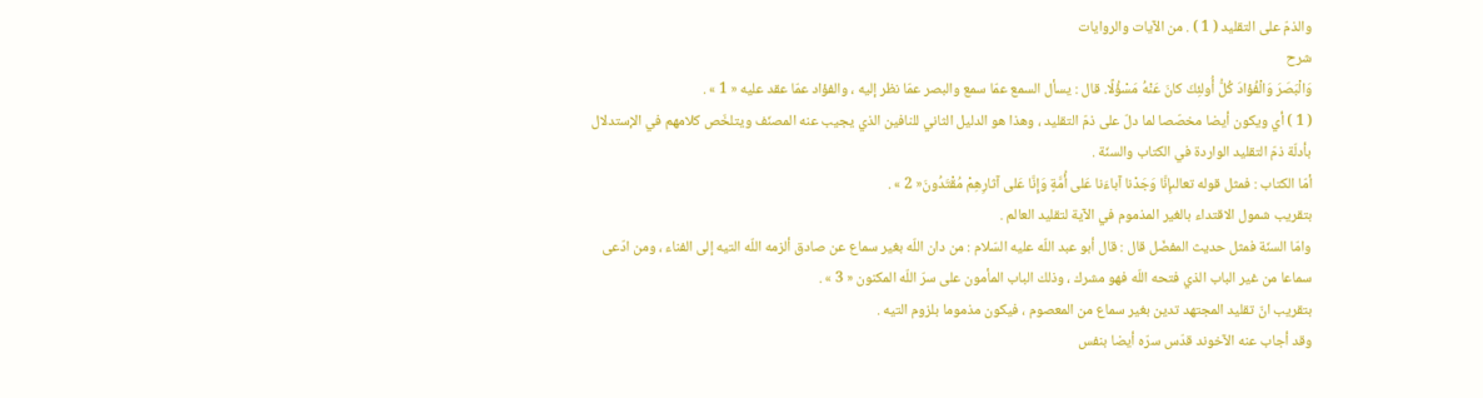والذمّ على التقليد ( 1 ) . من الآيات والروايات
شرح
وَالْبَصَرَ وَالْفُؤادَ كُلُّ أُولئِكَ كانَ عَنْهُ مَسْؤُلًا. قال : يسأل السمع عمّا سمع والبصر عمّا نظر إليه ، والفؤاد عمّا عقد عليه « 1 » .
( 1 ) أي ويكون أيضا مخصّصا لما دلّ على ذمّ التقليد ، وهذا هو الدليل الثاني للنافين الذي يجيب عنه المصنّف ويتلخّص كلامهم في الإستدلال بأدلّة ذمّ التقليد الواردة في الكتاب والسنّة .
أمّا الكتاب : فمثل قوله تعالىإِنَّا وَجَدْنا آباءَنا عَلى أُمَّةٍ وَإِنَّا عَلى آثارِهِمْ مُقْتَدُونَ« 2 » .
بتقريب شمول الاقتداء بالغير المذموم في الآية لتقليد العالم .
وامّا السنّة فمثل حديث المفضّل قال : قال أبو عبد اللّه عليه السّلام : من دان اللّه بغير سماع عن صادق ألزمه اللّه التيه إلى الفناء ، ومن ادّعى سماعا من غير الباب الذي فتحه اللّه فهو مشرك ، وذلك الباب المأمون على سرّ اللّه المكنون « 3 » .
بتقريب انّ تقليد المجتهد تدين بغير سماع من المعصوم ، فيكون مذموما بلزوم التيه .
وقد أجاب عنه الآخوند قدّس سرّه أيضا بنفس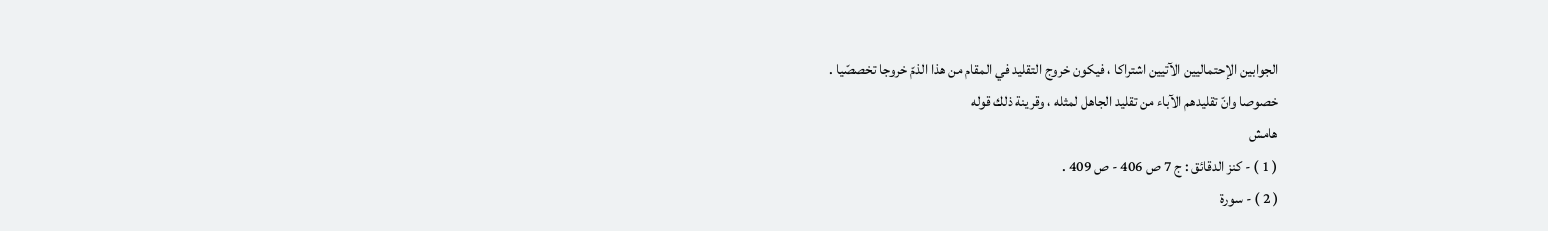الجوابين الإحتماليين الآتيين اشتراكا ، فيكون خروج التقليد في المقام من هذا الذمّ خروجا تخصصّيا .
خصوصا وانّ تقليدهم الآباء من تقليد الجاهل لمثله ، وقرينة ذلك قوله
هامش
( 1 ) - كنز الدقائق : ج 7 ص 406 - ص 409 .
( 2 ) - سورة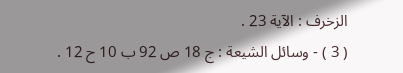الزخرف : الآية 23 .
( 3 ) - وسائل الشيعة : ج 18 ص 92 ب 10 ح 12 .